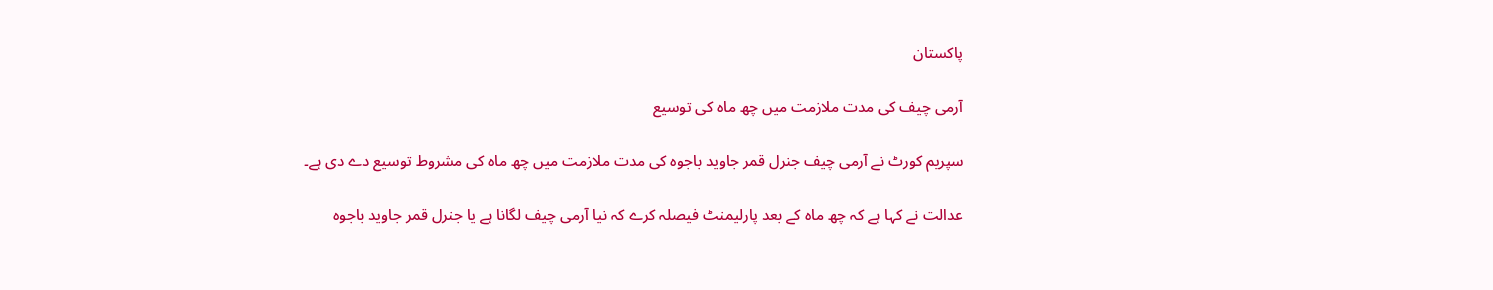پاکستان

آرمی چیف کی مدت ملازمت میں چھ ماہ کی توسیع

سپریم کورٹ نے آرمی چیف جنرل قمر جاوید باجوہ کی مدت ملازمت میں چھ ماہ کی مشروط توسیع دے دی ہے۔

عدالت نے کہا ہے کہ چھ ماہ کے بعد پارلیمنٹ فیصلہ کرے کہ نیا آرمی چیف لگانا ہے یا جنرل قمر جاوید باجوہ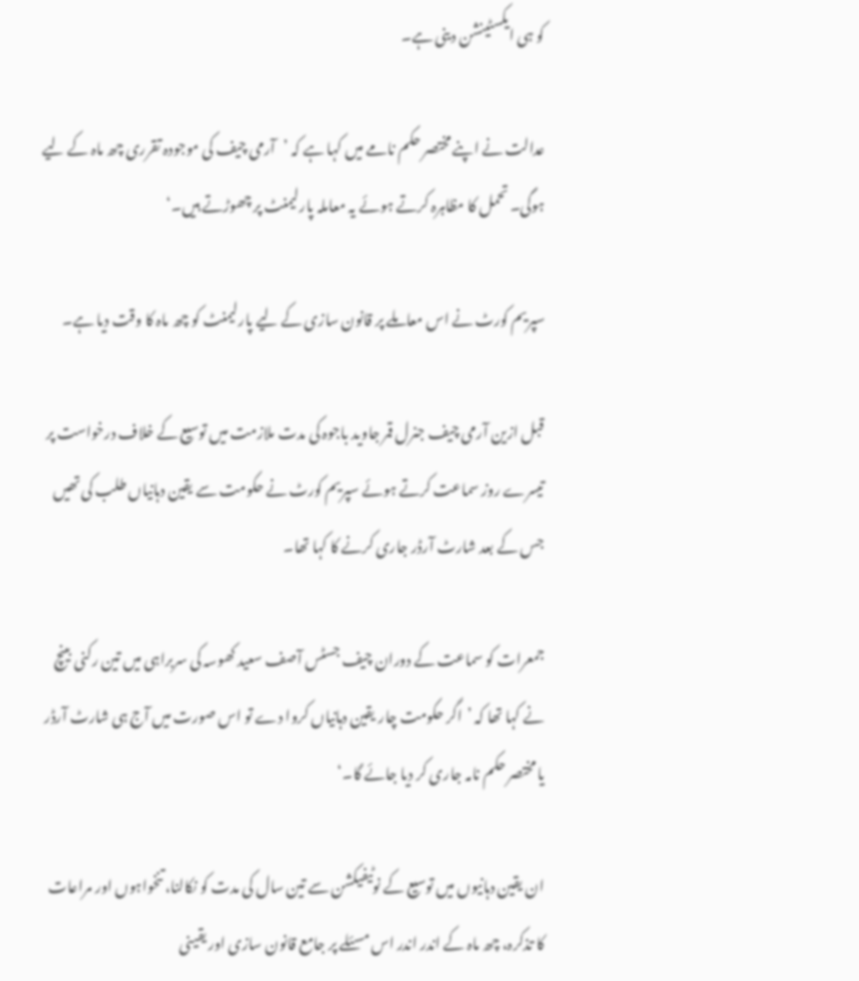کو ہی ایکسٹینشن دینی ہے۔

عدالت نے اپنے مختصر حکم نامے میں کہا ہے کہ ’آرمی چیف کی موجودہ تقرری چھ ماہ کے لیے ہوگی۔ تحمل کا مظاہرہ کرتے ہوئے یہ معاملہ پارلیمنٹ پر چھوڑتے ہیں۔‘

سپریم کورٹ نے اس معاملے پر قانون سازی کے لیے پارلیمنٹ کو چھ ماہ کا وقت دیا ہے۔

قبل ازین آرمی چیف جنرل قمر جاوید باجوہ کی مدت ملازمت میں توسیع کے خلاف درخواست پر تیسرے روز سماعت کرتے ہوئے سپریم کورٹ نے حکومت سے یقین دہانیاں طلب کی تھیں جس کے بعد شارٹ آرڈر جاری کرنے کا کہا تھا۔

جمعرات کو سماعت کے دوران چیف جسٹس آصف سعید کھوسہ کی سربراہی میں تین رکنی بینچ نے کہا تھا کہ ’اگر حکومت چار یقین دہانیاں کروا دے تو اس صورت میں آج ہی شارٹ آرڈر یا مختصر حکم نامہ جاری کر دیا جائے گا۔‘

ان یقین دہانیوں میں توسیع کے نوٹیفیکشن سے تین سال کی مدت کو نکالنا، تنخواہوں اور مراعات کا تذکرہ، چھ ماہ کے اندر اندر اس مسئلے پر جامع قانون سازی اور یقینی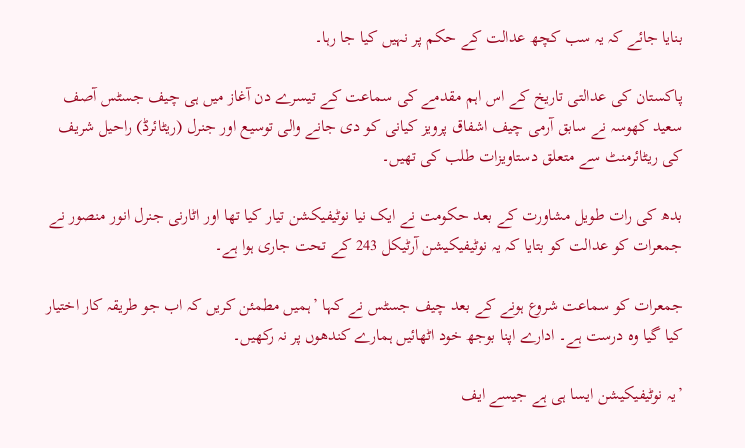بنایا جائے کہ یہ سب کچھ عدالت کے حکم پر نہیں کیا جا رہا۔

پاکستان کی عدالتی تاریخ کے اس اہم مقدمے کی سماعت کے تیسرے دن آغاز میں ہی چیف جسٹس آصف سعید کھوسہ نے سابق آرمی چیف اشفاق پرویز کیانی کو دی جانے والی توسیع اور جنرل (ریٹائرڈ) راحیل شریف کی ریٹائرمنٹ سے متعلق دستاویزات طلب کی تھیں۔

بدھ کی رات طویل مشاورت کے بعد حکومت نے ایک نیا نوٹیفیکشن تیار کیا تھا اور اٹارنی جنرل انور منصور نے جمعرات کو عدالت کو بتایا کہ یہ نوٹیفیکیشن آرٹیکل 243 کے تحت جاری ہوا ہے۔

جمعرات کو سماعت شروع ہونے کے بعد چیف جسٹس نے کہا ’ہمیں مطمئن کریں کہ اب جو طریقہ کار اختیار کیا گیا وہ درست ہے۔ ادارے اپنا بوجھ خود اٹھائیں ہمارے کندھوں پر نہ رکھیں۔

’یہ نوٹیفیکیشن ایسا ہی ہے جیسے ایف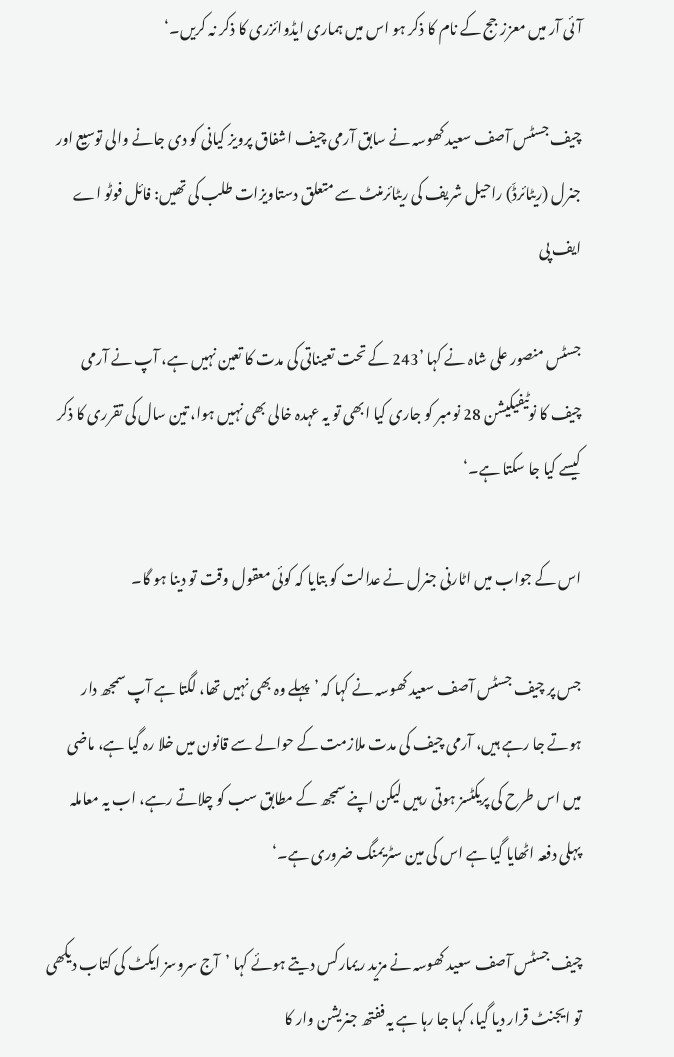آئی آر میں معزز جج کے نام کا ذکر ہو اس میں ہماری ایڈوائزری کا ذکر نہ کریں۔‘

چیف جسٹس آصف سعید کھوسہ نے سابق آرمی چیف اشفاق پرویز کیانی کو دی جانے والی توسیع اور جنرل (ریٹائرڈّ) راحیل شریف کی ریٹائرمنٹ سے متعلق دستاویزات طلب کی تھیں: فائل فوٹو اے ایف پی

جسٹس منصور علی شاہ نے کہا ’243 کے تحت تعیناتی کی مدت کا تعین نہیں ہے، آپ نے آرمی چیف کا نوٹیفیکیشن 28 نومبر کو جاری کیا ابھی تو یہ عہدہ خالی بھی نہیں ہوا، تین سال کی تقرری کا ذکر کیسے کیا جا سکتا ہے۔‘

اس کے جواب میں اٹارنی جنرل نے عدالت کو بتایا کہ کوئی معقول وقت تو دینا ہو گا۔

جس پر چیف جسٹس آصف سعید کھوسہ نے کہا کہ ’پہلے وہ بھی نہیں تھا، لگتا ہے آپ سمجھ دار ہوتے جا رہے ہیں، آرمی چیف کی مدت ملازمت کے حوالے سے قانون میں خلا رہ گیا ہے، ماضی میں اس طرح کی پریکٹسز ہوتی رہیں لیکن اپنے سمجھ کے مطابق سب کو چلاتے رہے، اب یہ معاملہ پہلی دفعہ اٹھایا گیا ہے اس کی مین سٹریمنگ ضروری ہے۔‘

چیف جسٹس آصف سعید کھوسہ نے مزید ریمارکس دیتے ہوئے کہا ’آج سروسز ایکٹ کی کتاب دیکھی تو ایجنٹ قرار دیا گیا، کہا جا رہا ہے یہ ففتھ جنریشن وار کا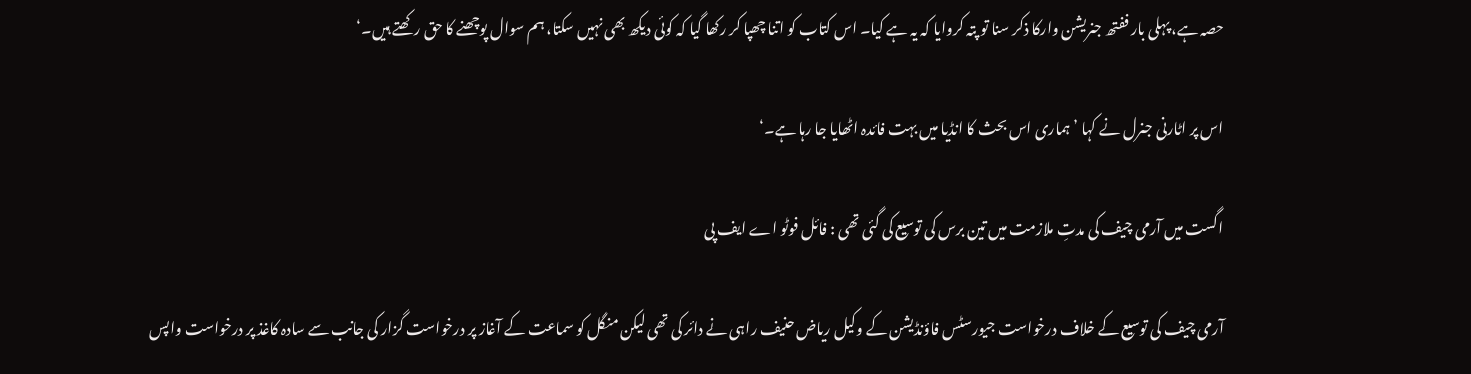حصہ ہے، پہلی بار ففتھ جنریشن وارکا ذکر سنا تو پتہ کروایا کہ یہ ہے کیا۔ اس کتاب کو اتنا چھپا کر رکھا گیا کہ کوئی دیکھ بھی نہیں سکتا، ہم سوال پوچھنے کا حق رکھتے ہیں۔‘

اس پر اٹارنی جنرل نے کہا ’ہماری اس بحث کا انڈیا میں بہت فائدہ اٹھایا جا رہا ہے۔‘

اگست میں آرمی چیف کی مدتِ ملازمت میں تین برس کی توسیع کی گئی تھی : فائل فوٹو اے ایف پی

آرمی چیف کی توسیع کے خلاف درخواست جیورسٹس فاؤنڈیشن کے وکیل ریاض حنیف راہی نے دائر کی تھی لیکن منگل کو سماعت کے آغاز پر درخواست گزار کی جانب سے سادہ کاغذ پر درخواست واپس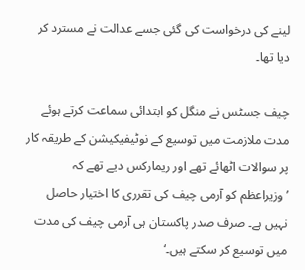لینے کی درخواست کی گئی جسے عدالت نے مسترد کر دیا تھا۔

چیف جسٹس نے منگل کو ابتدائی سماعت کرتے ہوئے مدت ملازمت میں توسیع کے نوٹیفیکیشن کے طریقہ کار پر سوالات اٹھائے تھے اور ریمارکس دیے تھے کہ ’وزیراعظم کو آرمی چیف کی تقرری کا اختیار حاصل نہیں ہے۔ صرف صدر پاکستان ہی آرمی چیف کی مدت میں توسیع کر سکتے ہیں۔‘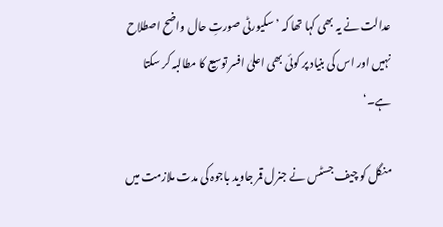عدالت نے یہ بھی کہا تھا کہ ’سکیورٹی صورتِ حال واضح اصطلاح نہیں اور اس کی بنیاد پر کوئی بھی اعلیٰ افسر توسیع کا مطالبہ کر سکتا ہے۔‘

منگل کو چیف جسٹس نے جنرل قمر جاوید باجوہ کی مدت ملازمت میں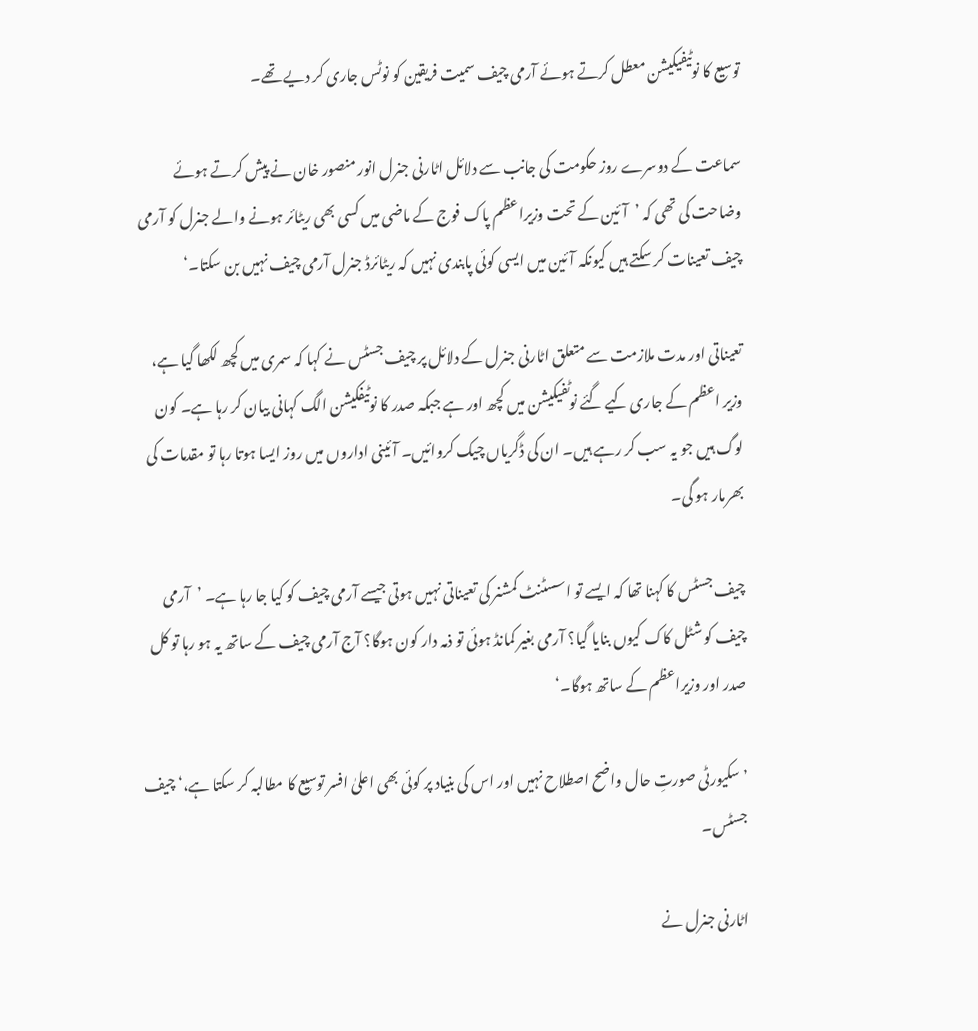توسیع کا نوٹیفیکیشن معطل کرتے ہوئے آرمی چیف سمیت فریقین کو نوٹس جاری کر دیے تھے۔

سماعت کے دوسرے روز حکومت کی جانب سے دلائل اٹارنی جنرل انور منصور خان نے پیش کرتے ہوئے وضاحت کی تھی کہ ’آئین کے تحت وزیراعظم پاک فوج کے ماضی میں کسی بھی ریٹائر ہونے والے جنرل کو آرمی چیف تعینات کر سکتے ہیں کیونکہ آئین میں ایسی کوئی پابندی نہیں کہ ریٹائرڈ جنرل آرمی چیف نہیں بن سکتا۔‘

تعیناتی اور مدت ملازمت سے متعلق اٹارنی جنرل کے دلائل پر چیف جسٹس نے کہا کہ سمری میں کچھ لکھا گیا ہے، وزیر اعظم کے جاری کیے گئے نوٹفیکیشن میں کچھ اور ہے جبکہ صدر کا نوٹیفکیشن الگ کہانی بیان کر رہا ہے۔ کون لوگ ہیں جو یہ سب کر رہے ہیں۔ ان کی ڈگریاں چیک کروائیں۔ آئینی اداروں میں روز ایسا ہوتا رہا تو مقدمات کی بھرمار ہو گی۔

چیف جسٹس کا کہنا تھا کہ ایسے تو اسسٹنٹ کمشنر کی تعیناتی نہیں ہوتی جیسے آرمی چیف کو کیا جا رہا ہے۔ ’آرمی چیف کو شٹل کاک کیوں بنایا گیا؟ آرمی بغیر کمانڈ ہوئی تو ذمہ دار کون ہوگا؟ آج آرمی چیف کے ساتھ یہ ہو رہا تو کل صدر اور وزیراعظم کے ساتھ ہوگا۔‘

’سکیورٹی صورتِ حال واضح اصطلاح نہیں اور اس کی بنیاد پر کوئی بھی اعلیٰ افسر توسیع کا مطالبہ کر سکتا ہے،‘ چیف جسٹس۔

اٹارنی جنرل نے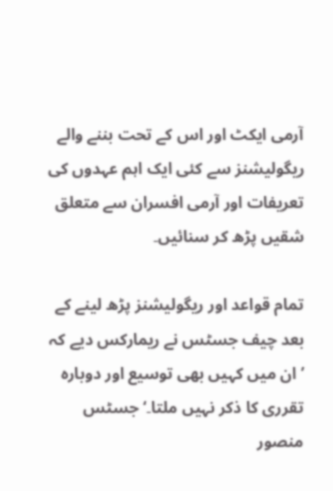آرمی ایکٹ اور اس کے تحت بننے والے ریگولیشنز سے کئی ایک اہم عہدوں کی تعریفات اور آرمی افسران سے متعلق شقیں پڑھ کر سنائیں۔

تمام قواعد اور ریگولیشنز پڑھ لینے کے بعد چیف جسٹس نے ریمارکس دیے کہ ’ان میں کہیں بھی توسیع اور دوبارہ تقرری کا ذکر نہیں ملتا۔‘ جسٹس منصور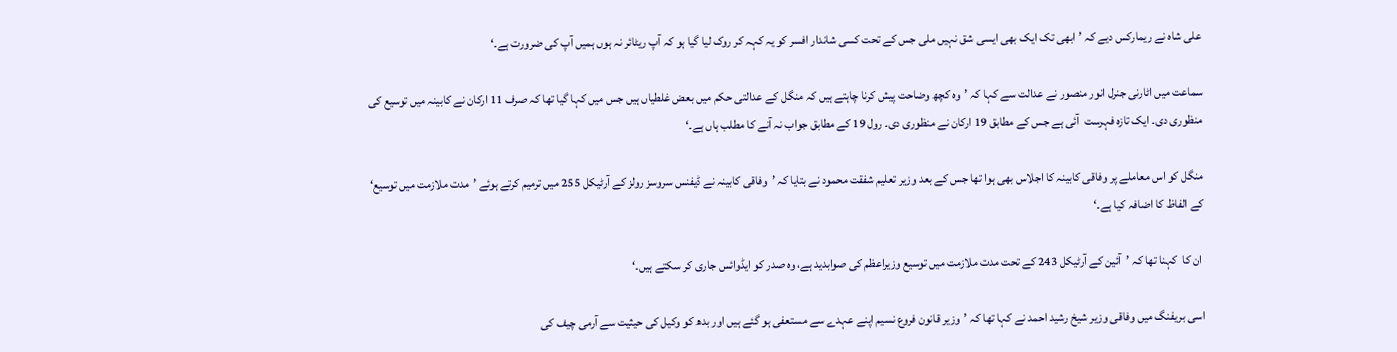علی شاہ نے ریمارکس دیے کہ ’ابھی تک ایک بھی ایسی شق نہیں ملی جس کے تحت کسی شاندار افسر کو یہ کہہ کر روک لیا گیا ہو کہ آپ ریٹائر نہ ہوں ہمیں آپ کی ضرورت ہے۔‘

سماعت میں اٹارنی جنرل انور منصور نے عدالت سے کہا کہ ’وہ کچھ وضاحت پیش کرنا چاہتے ہیں کہ منگل کے عدالتی حکم میں بعض غلطیاں ہیں جس میں کہا گیا تھا کہ صرف 11 ارکان نے کابینہ میں توسیع کی منظوری دی۔ ایک تازہ فہرست  آئی ہے جس کے مطابق 19 ارکان نے منظوری دی۔ رول 19 کے مطابق جواب نہ آنے کا مطلب ہاں ہے۔‘

منگل کو اس معاملے پر وفاقی کابینہ کا اجلاس بھی ہوا تھا جس کے بعد وزیر تعلیم شفقت محمود نے بتایا کہ ’وفاقی کابینہ نے ڈیفنس سروسز رولز کے آرٹیکل 255 میں ترمیم کرتے ہوئے ’مدت ملازمت میں توسیع‘ کے الفاظ کا اضافہ کیا ہے۔‘

 ان کا  کہنا تھا کہ ’آئین کے آرٹیکل 243 کے تحت مدت ملازمت میں توسیع وزیراعظم کی صوابدید ہے، وہ صدر کو ایڈوائس جاری کر سکتے ہیں۔‘

اسی بریفنگ میں وفاقی وزیر شیخ رشید احمد نے کہا تھا کہ ’وزیر قانون فروع نسیم اپنے عہدے سے مستعفی ہو گئے ہیں اور بدھ کو وکیل کی حیثیت سے آرمی چیف کی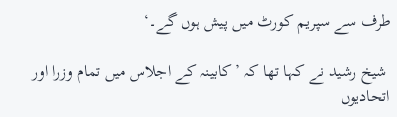طرف سے سپریم کورٹ میں پیش ہوں گے۔‘

 شیخ رشید نے کہا تھا کہ ’کابینہ کے اجلاس میں تمام وزرا اور اتحادیوں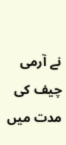نے آرمی چیف کی مدت میں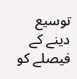توسیع دینے کے فیصلے کو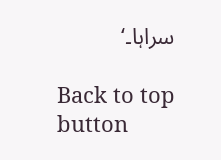سراہا۔‘

Back to top button